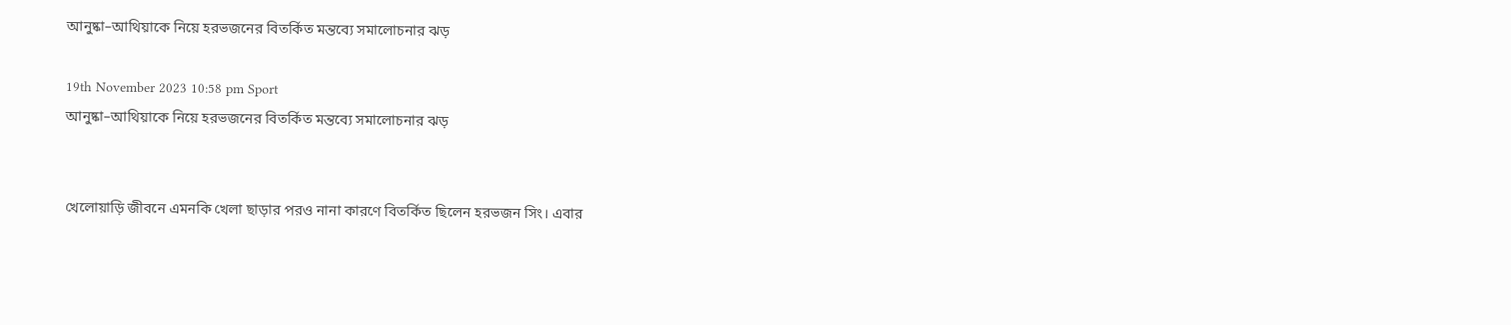আনুষ্কা–আথিয়াকে নিয়ে হরভজনের বিতর্কিত মন্তব্যে সমালোচনার ঝড়

19th November 2023 10:58 pm Sport
আনুষ্কা–আথিয়াকে নিয়ে হরভজনের বিতর্কিত মন্তব্যে সমালোচনার ঝড়


খেলোয়াড়ি জীবনে এমনকি খেলা ছাড়ার পরও নানা কারণে বিতর্কিত ছিলেন হরভজন সিং। এবার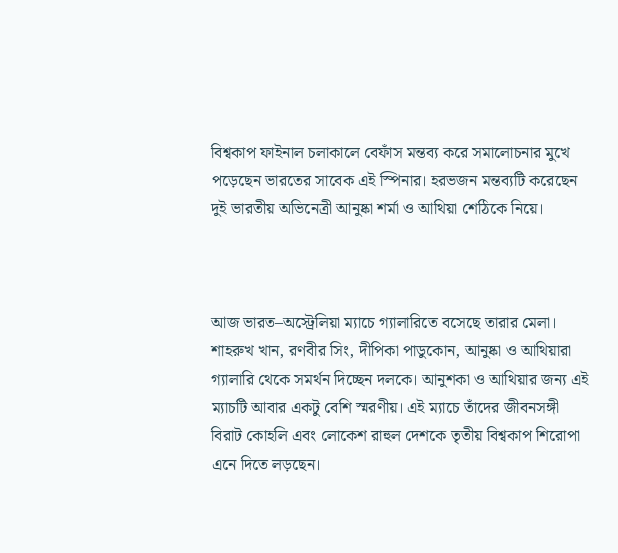বিশ্বকাপ ফাইনাল চলাকালে বেফাঁস মন্তব্য করে সমালোচনার মুখে পড়েছেন ভারতের সাবেক এই স্পিনার। হরভজন মন্তব্যটি করেছেন দুই ভারতীয় অভিনেত্রী আনুষ্কা শর্মা ও আথিয়া শেঠিকে নিয়ে।



আজ ভারত–অস্ট্রেলিয়া ম্যাচে গ্যালারিতে বসেছে তারার মেলা। শাহরুখ খান, রণবীর সিং, দীপিকা পাডুকোন, আনুষ্কা ও আথিয়ারা গ্যালারি থেকে সমর্থন দিচ্ছেন দলকে। আনুশকা ও আথিয়ার জন্য এই ম্যাচটি আবার একটু বেশি স্মরণীয়। এই ম্যাচে তাঁদের জীবনসঙ্গী বিরাট কোহলি এবং লোকেশ রাহুল দেশকে তৃতীয় বিশ্বকাপ শিরোপা এনে দিতে লড়ছেন।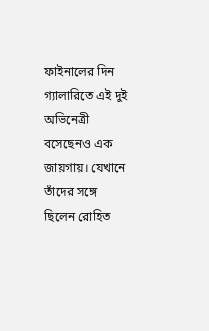ফাইনালের দিন গ্যালারিতে এই দুই অভিনেত্রী বসেছেনও এক জায়গায়। যেখানে তাঁদের সঙ্গে ছিলেন রোহিত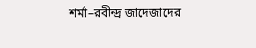শর্মা–রবীন্দ্র জাদেজাদের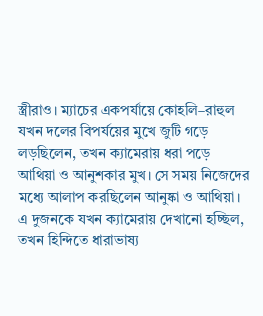স্ত্রীরাও। ম্যাচের একপর্যায়ে কোহলি–রাহুল যখন দলের বিপর্যয়ের মুখে জুটি গড়ে লড়ছিলেন, তখন ক্যামেরায় ধরা পড়ে আথিয়া ও আনুশকার মুখ। সে সময় নিজেদের মধ্যে আলাপ করছিলেন আনুষ্কা ও আথিয়া। এ দুজনকে যখন ক্যামেরায় দেখানো হচ্ছিল, তখন হিন্দিতে ধারাভাষ্য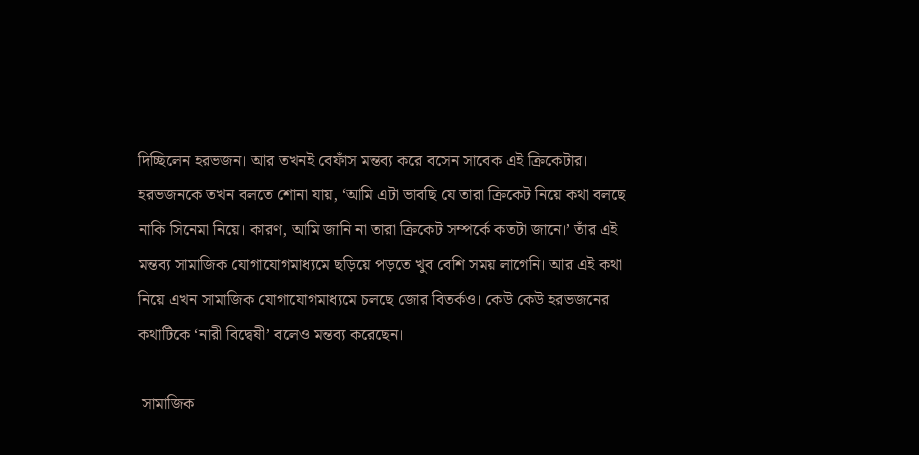দিচ্ছিলেন হরভজন। আর তখনই বেফাঁস মন্তব্য করে বসেন সাবেক এই ক্রিকেটার। হরভজনকে তখন বলতে শোনা যায়, ‘আমি এটা ভাবছি যে তারা ক্রিকেট নিয়ে কথা বলছে নাকি সিনেমা নিয়ে। কারণ, আমি জানি না তারা ক্রিকেট সম্পর্কে কতটা জানে।’ তাঁর এই মন্তব্য সামাজিক যোগাযোগমাধ্যমে ছড়িয়ে পড়তে খুব বেশি সময় লাগেনি। আর এই কথা নিয়ে এখন সামাজিক যোগাযোগমাধ্যমে চলছে জোর বিতর্কও। কেউ কেউ হরভজনের কথাটিকে ‘নারী বিদ্বেষী’ বলেও মন্তব্য করেছেন।

 সামাজিক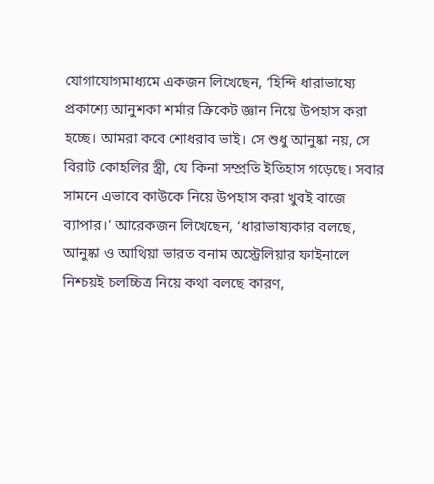যোগাযোগমাধ্যমে একজন লিখেছেন, ‘হিন্দি ধারাভাষ্যে প্রকাশ্যে আনুশকা শর্মার ক্রিকেট জ্ঞান নিয়ে উপহাস করা হচ্ছে। আমরা কবে শোধরাব ভাই। সে শুধু আনুষ্কা নয়, সে বিরাট কোহলির স্ত্রী, যে কিনা সম্প্রতি ইতিহাস গড়েছে। সবার সামনে এভাবে কাউকে নিয়ে উপহাস করা খুবই বাজে ব্যাপার।’ আরেকজন লিখেছেন, ‘ধারাভাষ্যকার বলছে, আনুষ্কা ও আথিয়া ভারত বনাম অস্ট্রেলিয়ার ফাইনালে নিশ্চয়ই চলচ্চিত্র নিয়ে কথা বলছে কারণ,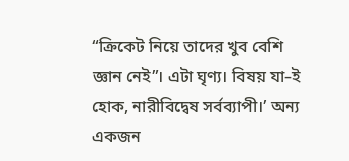“ক্রিকেট নিয়ে তাদের খুব বেশি জ্ঞান নেই”। এটা ঘৃণ্য। বিষয় যা–ই হোক, নারীবিদ্বেষ সর্বব্যাপী।’ অন্য একজন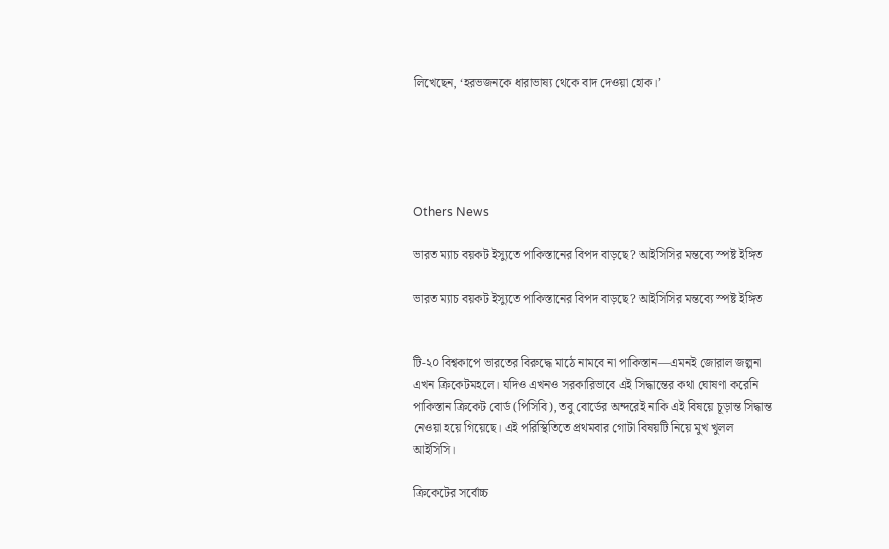লিখেছেন, ‘হরভজনকে ধারাভাষ্য থেকে বাদ দেওয়া হোক।’





Others News

ভারত ম্যাচ বয়কট ইস্যুতে পাকিস্তানের বিপদ বাড়ছে? আইসিসির মন্তব্যে স্পষ্ট ইঙ্গিত

ভারত ম্যাচ বয়কট ইস্যুতে পাকিস্তানের বিপদ বাড়ছে? আইসিসির মন্তব্যে স্পষ্ট ইঙ্গিত


টি-২০ বিশ্বকাপে ভারতের বিরুদ্ধে মাঠে নামবে না পাকিস্তান—এমনই জোরাল জল্পনা এখন ক্রিকেটমহলে। যদিও এখনও সরকারিভাবে এই সিদ্ধান্তের কথা ঘোষণা করেনি পাকিস্তান ক্রিকেট বোর্ড (পিসিবি), তবু বোর্ডের অন্দরেই নাকি এই বিষয়ে চূড়ান্ত সিদ্ধান্ত নেওয়া হয়ে গিয়েছে। এই পরিস্থিতিতে প্রথমবার গোটা বিষয়টি নিয়ে মুখ খুলল আইসিসি।

ক্রিকেটের সর্বোচ্চ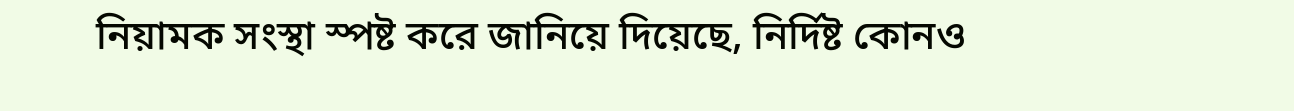নিয়ামক সংস্থা স্পষ্ট করে জানিয়ে দিয়েছে, নির্দিষ্ট কোনও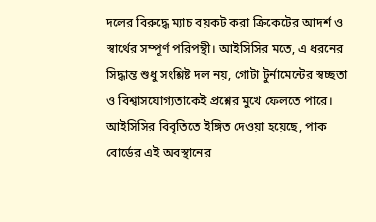দলের বিরুদ্ধে ম্যাচ বয়কট করা ক্রিকেটের আদর্শ ও স্বার্থের সম্পূর্ণ পরিপন্থী। আইসিসির মতে, এ ধরনের সিদ্ধান্ত শুধু সংশ্লিষ্ট দল নয়, গোটা টুর্নামেন্টের স্বচ্ছতা ও বিশ্বাসযোগ্যতাকেই প্রশ্নের মুখে ফেলতে পারে। আইসিসির বিবৃতিতে ইঙ্গিত দেওয়া হয়েছে, পাক বোর্ডের এই অবস্থানের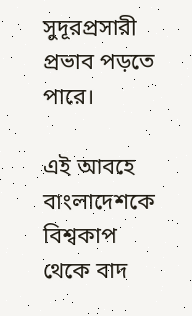সুদূরপ্রসারী প্রভাব পড়তে পারে।

এই আবহে বাংলাদেশকে বিশ্বকাপ থেকে বাদ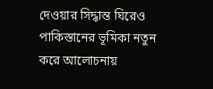দেওয়ার সিদ্ধান্ত ঘিরেও পাকিস্তানের ভূমিকা নতুন করে আলোচনায়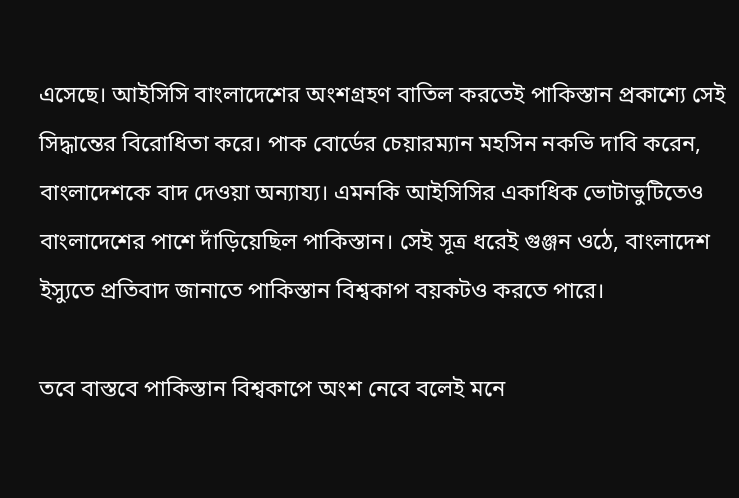এসেছে। আইসিসি বাংলাদেশের অংশগ্রহণ বাতিল করতেই পাকিস্তান প্রকাশ্যে সেই সিদ্ধান্তের বিরোধিতা করে। পাক বোর্ডের চেয়ারম্যান মহসিন নকভি দাবি করেন, বাংলাদেশকে বাদ দেওয়া অন্যায্য। এমনকি আইসিসির একাধিক ভোটাভুটিতেও বাংলাদেশের পাশে দাঁড়িয়েছিল পাকিস্তান। সেই সূত্র ধরেই গুঞ্জন ওঠে, বাংলাদেশ ইস্যুতে প্রতিবাদ জানাতে পাকিস্তান বিশ্বকাপ বয়কটও করতে পারে।

তবে বাস্তবে পাকিস্তান বিশ্বকাপে অংশ নেবে বলেই মনে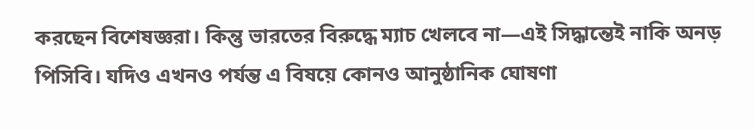করছেন বিশেষজ্ঞরা। কিন্তু ভারতের বিরুদ্ধে ম্যাচ খেলবে না—এই সিদ্ধান্তেই নাকি অনড় পিসিবি। যদিও এখনও পর্যন্ত এ বিষয়ে কোনও আনুষ্ঠানিক ঘোষণা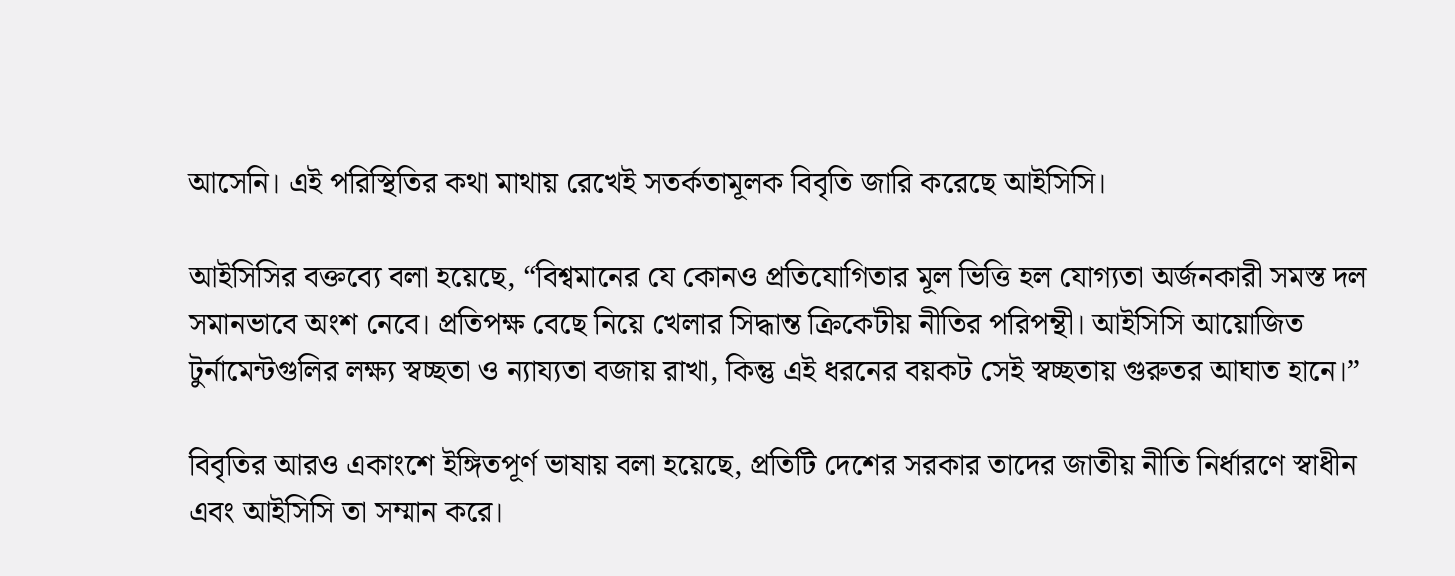আসেনি। এই পরিস্থিতির কথা মাথায় রেখেই সতর্কতামূলক বিবৃতি জারি করেছে আইসিসি।

আইসিসির বক্তব্যে বলা হয়েছে, “বিশ্বমানের যে কোনও প্রতিযোগিতার মূল ভিত্তি হল যোগ্যতা অর্জনকারী সমস্ত দল সমানভাবে অংশ নেবে। প্রতিপক্ষ বেছে নিয়ে খেলার সিদ্ধান্ত ক্রিকেটীয় নীতির পরিপন্থী। আইসিসি আয়োজিত টুর্নামেন্টগুলির লক্ষ্য স্বচ্ছতা ও ন্যায্যতা বজায় রাখা, কিন্তু এই ধরনের বয়কট সেই স্বচ্ছতায় গুরুতর আঘাত হানে।”

বিবৃতির আরও একাংশে ইঙ্গিতপূর্ণ ভাষায় বলা হয়েছে, প্রতিটি দেশের সরকার তাদের জাতীয় নীতি নির্ধারণে স্বাধীন এবং আইসিসি তা সম্মান করে।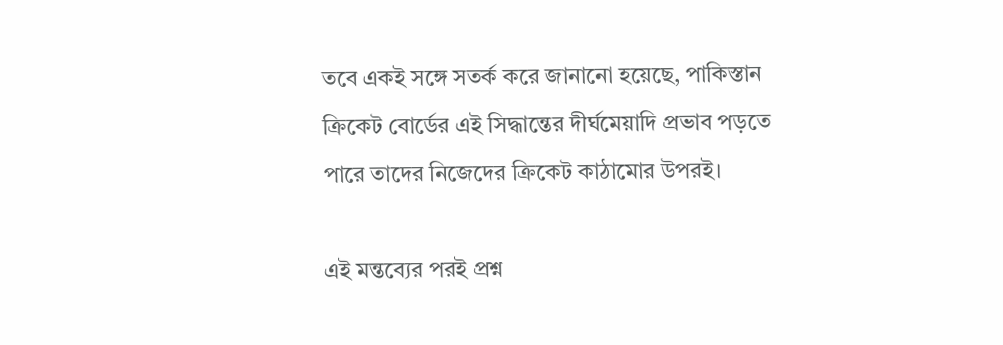তবে একই সঙ্গে সতর্ক করে জানানো হয়েছে, পাকিস্তান ক্রিকেট বোর্ডের এই সিদ্ধান্তের দীর্ঘমেয়াদি প্রভাব পড়তে পারে তাদের নিজেদের ক্রিকেট কাঠামোর উপরই।

এই মন্তব্যের পরই প্রশ্ন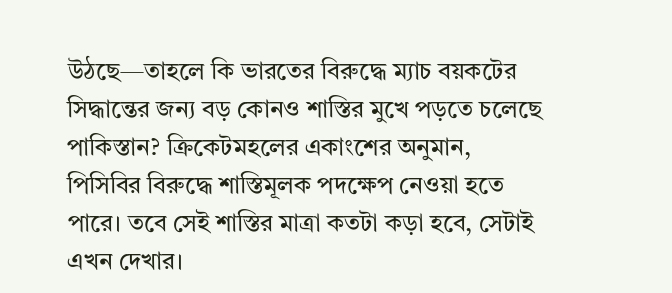উঠছে—তাহলে কি ভারতের বিরুদ্ধে ম্যাচ বয়কটের সিদ্ধান্তের জন্য বড় কোনও শাস্তির মুখে পড়তে চলেছে পাকিস্তান? ক্রিকেটমহলের একাংশের অনুমান, পিসিবির বিরুদ্ধে শাস্তিমূলক পদক্ষেপ নেওয়া হতে পারে। তবে সেই শাস্তির মাত্রা কতটা কড়া হবে, সেটাই এখন দেখার।